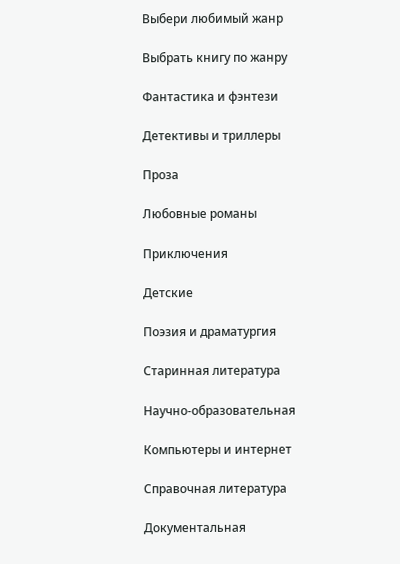Выбери любимый жанр

Выбрать книгу по жанру

Фантастика и фэнтези

Детективы и триллеры

Проза

Любовные романы

Приключения

Детские

Поэзия и драматургия

Старинная литература

Научно-образовательная

Компьютеры и интернет

Справочная литература

Документальная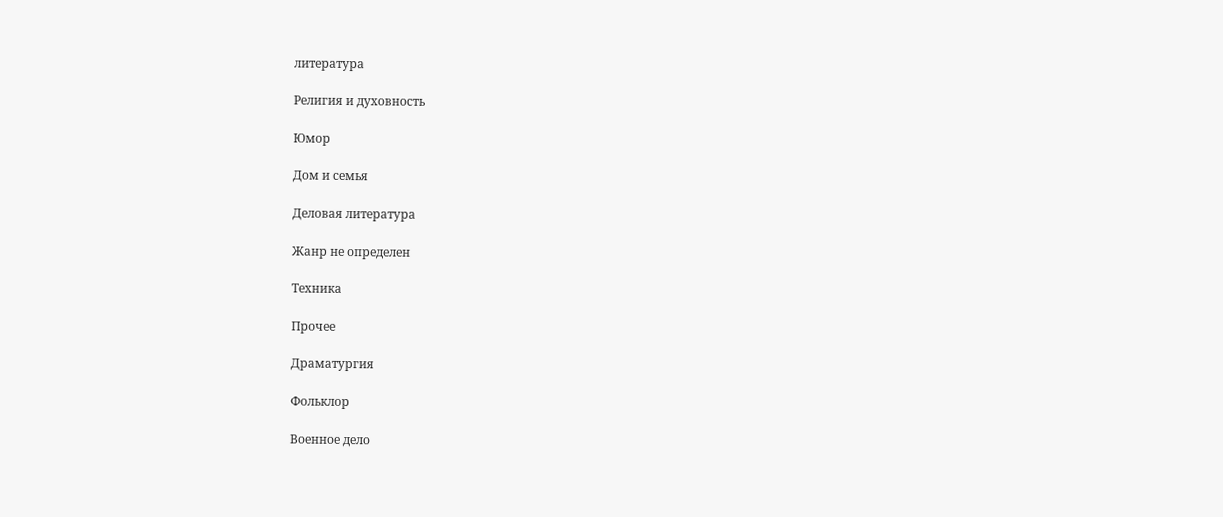литература

Религия и духовность

Юмор

Дом и семья

Деловая литература

Жанр не определен

Техника

Прочее

Драматургия

Фольклор

Военное дело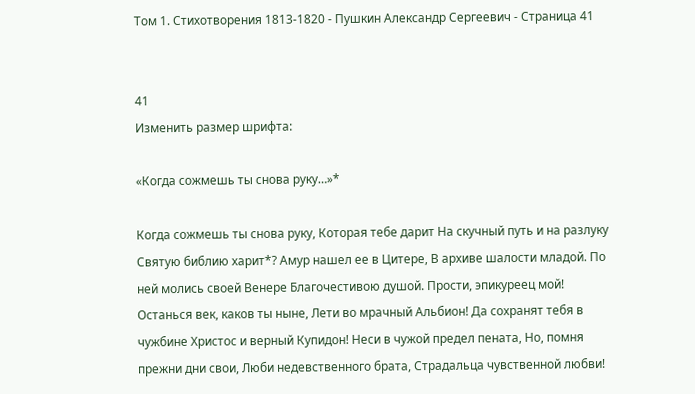Том 1. Стихотворения 1813-1820 - Пушкин Александр Сергеевич - Страница 41


41
Изменить размер шрифта:

«Когда сожмешь ты снова руку…»*

Когда сожмешь ты снова руку, Которая тебе дарит На скучный путь и на разлуку Святую библию харит*? Амур нашел ее в Цитере, В архиве шалости младой. По ней молись своей Венере Благочестивою душой. Прости, эпикуреец мой! Останься век, каков ты ныне, Лети во мрачный Альбион! Да сохранят тебя в чужбине Христос и верный Купидон! Неси в чужой предел пената, Но, помня прежни дни свои, Люби недевственного брата, Страдальца чувственной любви!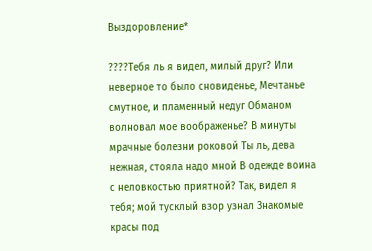Выздоровление*

????Тебя ль я видел, милый друг? Или неверное то было сновиденье, Мечтанье смутное, и пламенный недуг Обманом волновал мое воображенье? В минуты мрачные болезни роковой Ты ль, дева нежная, стояла надо мной В одежде воина с неловкостью приятной? Так, видел я тебя; мой тусклый взор узнал Знакомые красы под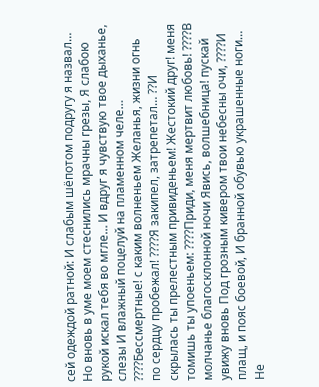сей одеждой ратной: И слабым шёпотом подругу я назвал… Но вновь в уме моем стеснились мрачны грезы, Я слабою рукой искал тебя во мгле… И вдруг я чувствую твое дыханье, слезы И влажный поцелуй на пламенном челе… ????Бессмертные! с каким волненьем Желанья, жизни огнь по сердцу пробежал! ????Я закипел, затрепетал… ??И скрылась ты прелестным привиденьем! Жестокий друг! меня томишь ты упоеньем: ????Приди, меня мертвит любовь! ????В молчанье благосклонной ночи Явись, волшебница! пускай увижу вновь Под грозным кивером твои небесны очи, ????И плащ, и пояс боевой, И бранной обувью украшенные ноги… Не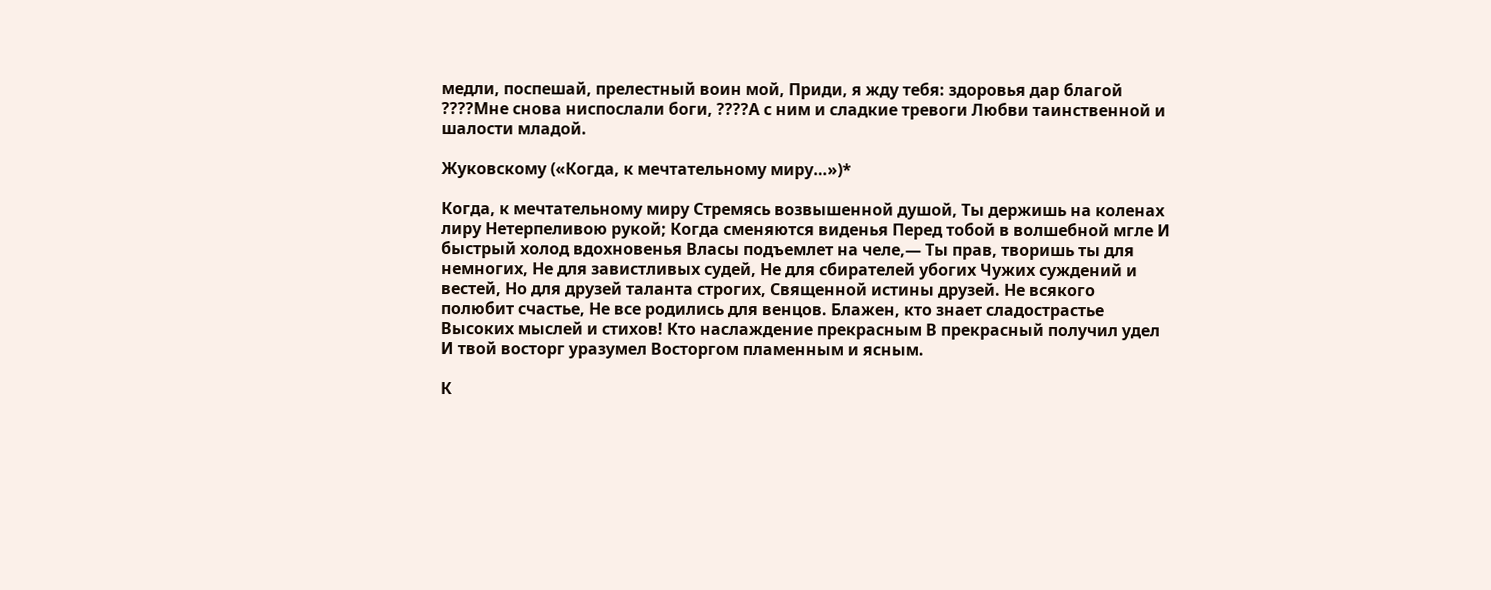медли, поспешай, прелестный воин мой, Приди, я жду тебя: здоровья дар благой ????Мне снова ниспослали боги, ????А с ним и сладкие тревоги Любви таинственной и шалости младой.

Жуковскому («Когда, к мечтательному миру…»)*

Когда, к мечтательному миру Стремясь возвышенной душой, Ты держишь на коленах лиру Нетерпеливою рукой; Когда сменяются виденья Перед тобой в волшебной мгле И быстрый холод вдохновенья Власы подъемлет на челе,— Ты прав, творишь ты для немногих, Не для завистливых судей, Не для сбирателей убогих Чужих суждений и вестей, Но для друзей таланта строгих, Священной истины друзей. Не всякого полюбит счастье, Не все родились для венцов. Блажен, кто знает сладострастье Высоких мыслей и стихов! Кто наслаждение прекрасным В прекрасный получил удел И твой восторг уразумел Восторгом пламенным и ясным.

К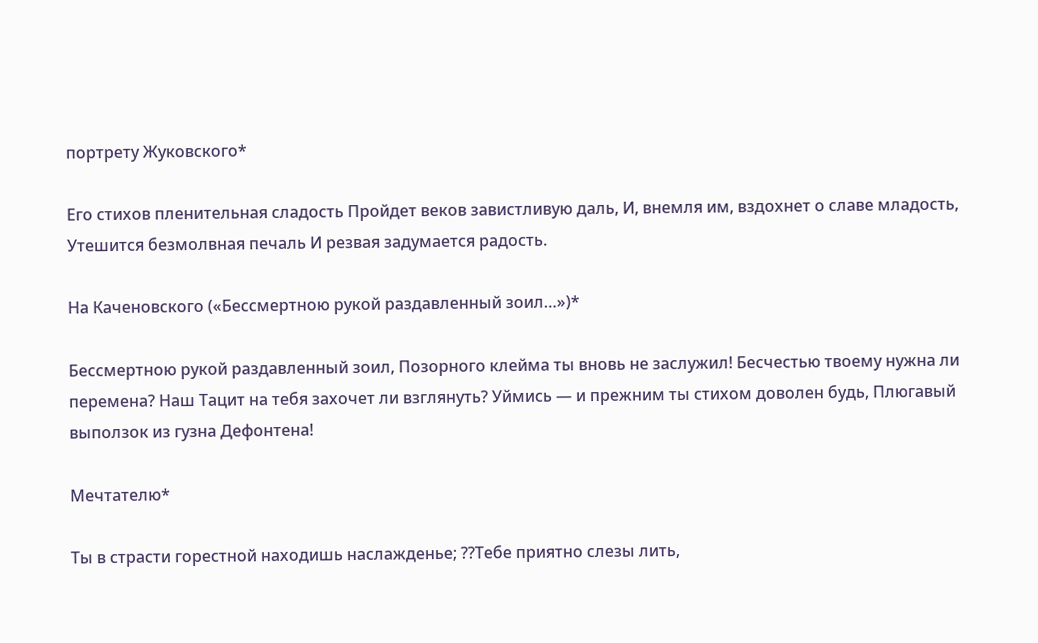портрету Жуковского*

Его стихов пленительная сладость Пройдет веков завистливую даль, И, внемля им, вздохнет о славе младость, Утешится безмолвная печаль И резвая задумается радость.

На Каченовского («Бессмертною рукой раздавленный зоил…»)*

Бессмертною рукой раздавленный зоил, Позорного клейма ты вновь не заслужил! Бесчестью твоему нужна ли перемена? Наш Тацит на тебя захочет ли взглянуть? Уймись — и прежним ты стихом доволен будь, Плюгавый выползок из гузна Дефонтена!

Мечтателю*

Ты в страсти горестной находишь наслажденье; ??Тебе приятно слезы лить,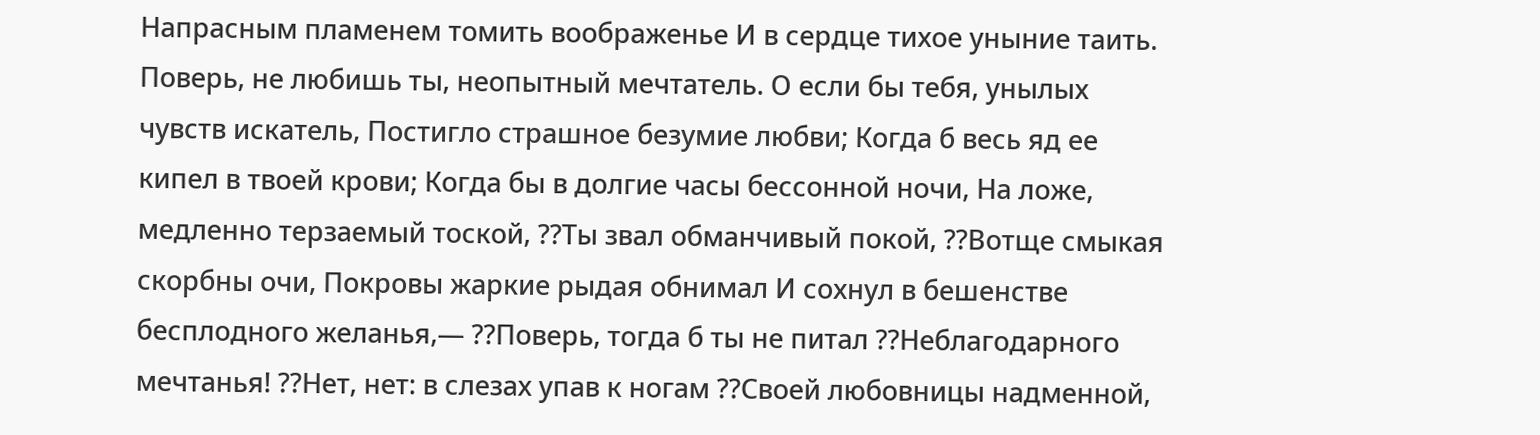Напрасным пламенем томить воображенье И в сердце тихое уныние таить. Поверь, не любишь ты, неопытный мечтатель. О если бы тебя, унылых чувств искатель, Постигло страшное безумие любви; Когда б весь яд ее кипел в твоей крови; Когда бы в долгие часы бессонной ночи, На ложе, медленно терзаемый тоской, ??Ты звал обманчивый покой, ??Вотще смыкая скорбны очи, Покровы жаркие рыдая обнимал И сохнул в бешенстве бесплодного желанья,— ??Поверь, тогда б ты не питал ??Неблагодарного мечтанья! ??Нет, нет: в слезах упав к ногам ??Своей любовницы надменной,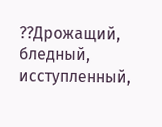??Дрожащий, бледный, исступленный,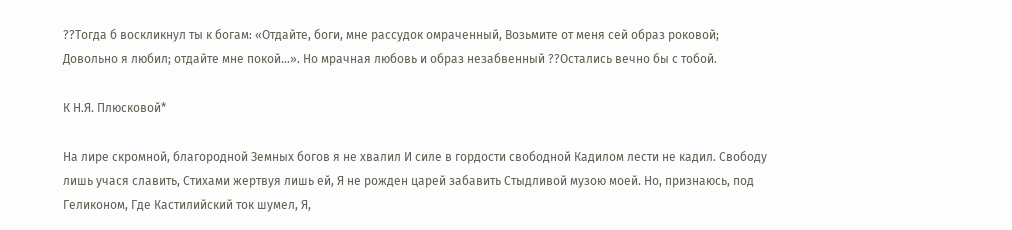??Тогда б воскликнул ты к богам: «Отдайте, боги, мне рассудок омраченный, Возьмите от меня сей образ роковой; Довольно я любил; отдайте мне покой…». Но мрачная любовь и образ незабвенный ??Остались вечно бы с тобой.

К Н.Я. Плюсковой*

На лире скромной, благородной Земных богов я не хвалил И силе в гордости свободной Кадилом лести не кадил. Свободу лишь учася славить, Стихами жертвуя лишь ей, Я не рожден царей забавить Стыдливой музою моей. Но, признаюсь, под Геликоном, Где Кастилийский ток шумел, Я,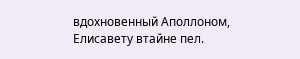вдохновенный Аполлоном, Елисавету втайне пел.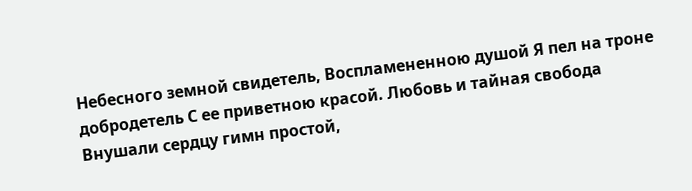Небесного земной свидетель, Воспламененною душой Я пел на троне добродетель С ее приветною красой. Любовь и тайная свобода Внушали сердцу гимн простой,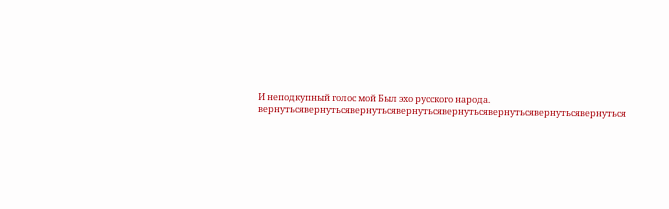И неподкупный голос мой Был эхо русского народа. вернутьсявернутьсявернутьсявернутьсявернутьсявернутьсявернутьсявернуться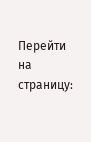Перейти на страницу: